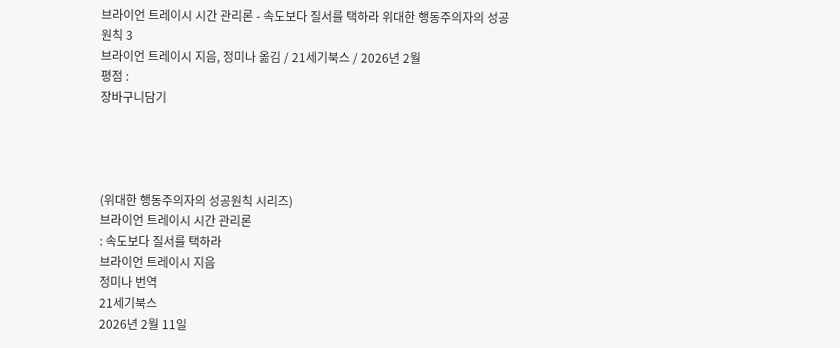브라이언 트레이시 시간 관리론 - 속도보다 질서를 택하라 위대한 행동주의자의 성공 원칙 3
브라이언 트레이시 지음, 정미나 옮김 / 21세기북스 / 2026년 2월
평점 :
장바구니담기




(위대한 행동주의자의 성공원칙 시리즈)
브라이언 트레이시 시간 관리론
: 속도보다 질서를 택하라
브라이언 트레이시 지음
정미나 번역
21세기북스
2026년 2월 11일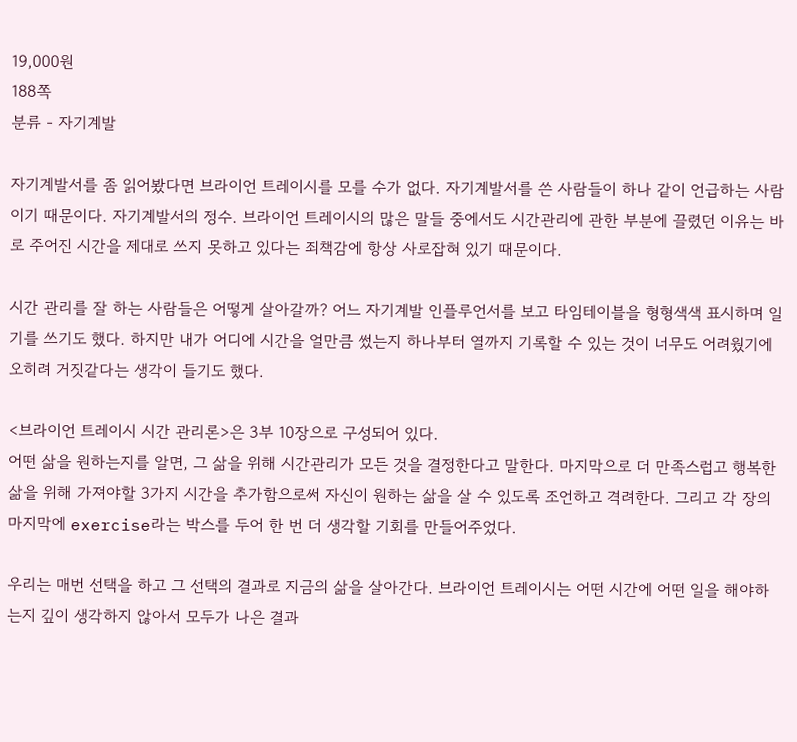19,000원
188쪽
분류 - 자기계발

자기계발서를 좀 읽어봤다면 브라이언 트레이시를 모를 수가 없다. 자기계발서를 쓴 사람들이 하나 같이 언급하는 사람이기 때문이다. 자기계발서의 정수. 브라이언 트레이시의 많은 말들 중에서도 시간관리에 관한 부분에 끌렸던 이유는 바로 주어진 시간을 제대로 쓰지 못하고 있다는 죄책감에 항상 사로잡혀 있기 때문이다.

시간 관리를 잘 하는 사람들은 어떻게 살아갈까? 어느 자기계발 인플루언서를 보고 타임테이블을 형형색색 표시하며 일기를 쓰기도 했다. 하지만 내가 어디에 시간을 얼만큼 썼는지 하나부터 열까지 기록할 수 있는 것이 너무도 어려웠기에 오히려 거짓같다는 생각이 들기도 했다.

<브라이언 트레이시 시간 관리론>은 3부 10장으로 구성되어 있다.
어떤 삶을 원하는지를 알면, 그 삶을 위해 시간관리가 모든 것을 결정한다고 말한다. 마지막으로 더 만족스럽고 행복한 삶을 위해 가져야할 3가지 시간을 추가함으로써 자신이 원하는 삶을 살 수 있도록 조언하고 격려한다. 그리고 각 장의 마지막에 exercise라는 박스를 두어 한 번 더 생각할 기회를 만들어주었다.

우리는 매번 선택을 하고 그 선택의 결과로 지금의 삶을 살아간다. 브라이언 트레이시는 어떤 시간에 어떤 일을 해야하는지 깊이 생각하지 않아서 모두가 나은 결과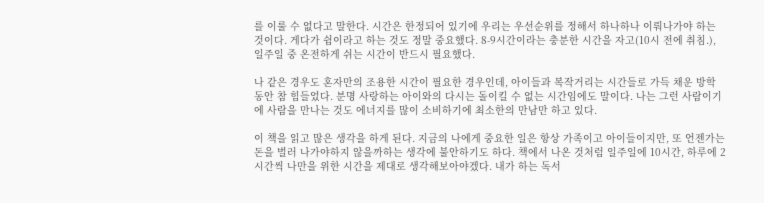를 이룰 수 없다고 말한다. 시간은 한정되어 있기에 우리는 우선순위를 정해서 하나하나 이뤄나가야 하는 것이다. 게다가 쉼이라고 하는 것도 정말 중요했다. 8-9시간이라는 충분한 시간을 자고(10시 전에 취침.), 일주일 중 온전하게 쉬는 시간이 반드시 필요했다.

나 같은 경우도 혼자만의 조용한 시간이 필요한 경우인데, 아이들과 복작거리는 시간들로 가득 채운 방학 동안 참 힘들었다. 분명 사랑하는 아이와의 다시는 돌이킬 수 없는 시간임에도 말이다. 나는 그런 사람이기에 사람을 만나는 것도 에너지를 많이 소비하기에 최소한의 만남만 하고 있다.

이 책을 읽고 많은 생각을 하게 된다. 지금의 나에게 중요한 일은 항상 가족이고 아이들이지만, 또 언젠가는 돈을 벌러 나가야하지 않을까하는 생각에 불안하기도 하다. 책에서 나온 것처럼 일주일에 10시간, 하루에 2시간씩 나만을 위한 시간을 제대로 생각해보아야겠다. 내가 하는 독서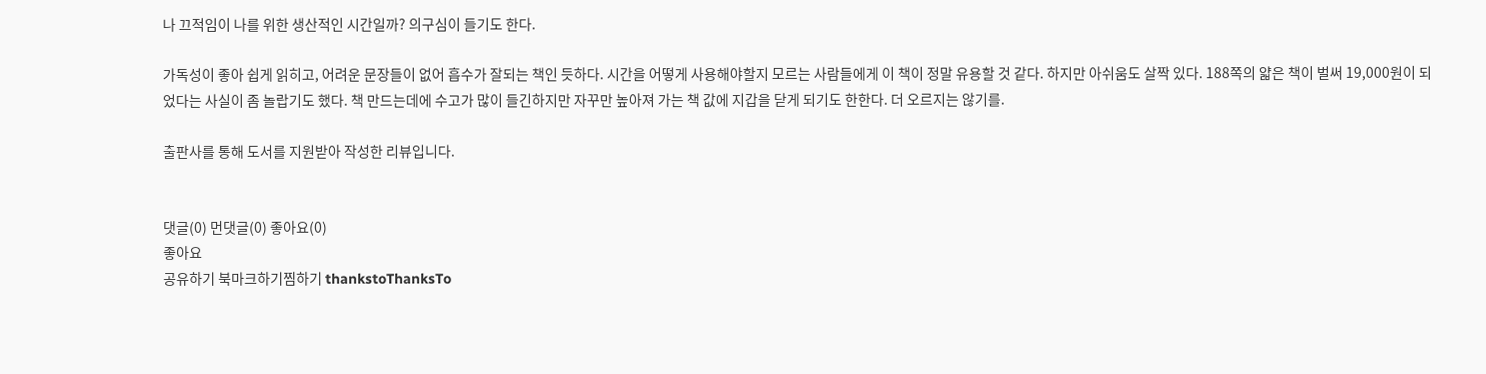나 끄적임이 나를 위한 생산적인 시간일까? 의구심이 들기도 한다.

가독성이 좋아 쉽게 읽히고, 어려운 문장들이 없어 흡수가 잘되는 책인 듯하다. 시간을 어떻게 사용해야할지 모르는 사람들에게 이 책이 정말 유용할 것 같다. 하지만 아쉬움도 살짝 있다. 188쪽의 얇은 책이 벌써 19,000원이 되었다는 사실이 좀 놀랍기도 했다. 책 만드는데에 수고가 많이 들긴하지만 자꾸만 높아져 가는 책 값에 지갑을 닫게 되기도 한한다. 더 오르지는 않기를.

출판사를 통해 도서를 지원받아 작성한 리뷰입니다.


댓글(0) 먼댓글(0) 좋아요(0)
좋아요
공유하기 북마크하기찜하기 thankstoThanksTo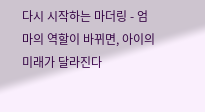다시 시작하는 마더링 - 엄마의 역할이 바뀌면, 아이의 미래가 달라진다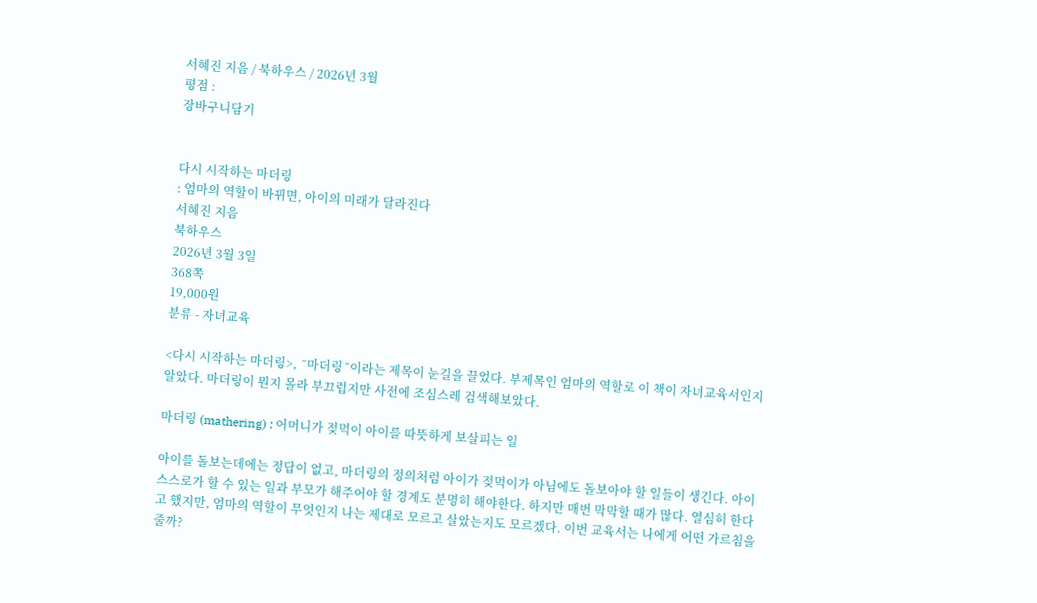서혜진 지음 / 북하우스 / 2026년 3월
평점 :
장바구니담기


다시 시작하는 마더링
: 엄마의 역할이 바뀌면, 아이의 미래가 달라진다
서혜진 지음
북하우스
2026년 3월 3일
368쪽
19,000원
분류 - 자녀교육

<다시 시작하는 마더링>, ˝마더링˝이라는 제목이 눈길을 끌었다. 부제목인 엄마의 역할로 이 책이 자녀교육서인지 알았다. 마더링이 뭔지 몰라 부끄럽지만 사전에 조심스레 검색해보았다.

마더링 (mathering) : 어머니가 젖먹이 아이를 따뜻하게 보살피는 일

아이를 돌보는데에는 정답이 없고, 마더링의 정의처럼 아이가 젖먹이가 아님에도 돌보아야 할 일들이 생긴다. 아이 스스로가 할 수 있는 일과 부모가 해주어야 할 경계도 분명히 해야한다. 하지만 매번 막막할 때가 많다. 열심히 한다고 했지만, 엄마의 역할이 무엇인지 나는 제대로 모르고 살았는지도 모르겠다. 이번 교육서는 나에게 어떤 가르침을 줄까?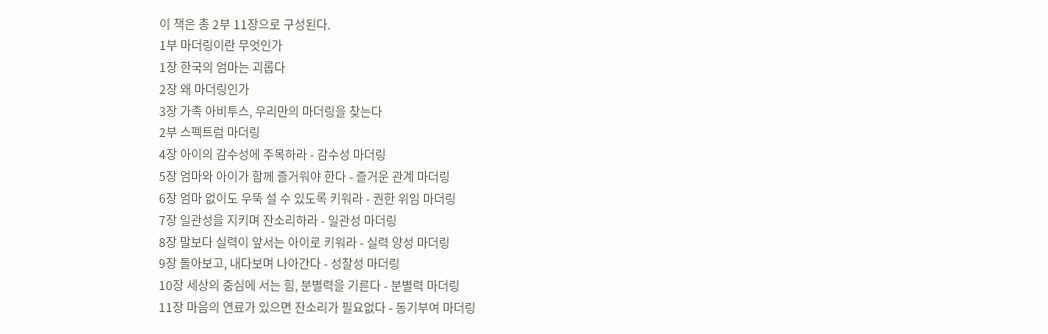이 책은 총 2부 11장으로 구성된다.
1부 마더링이란 무엇인가
1장 한국의 엄마는 괴롭다
2장 왜 마더링인가
3장 가족 아비투스, 우리만의 마더링을 찾는다
2부 스펙트럼 마더링
4장 아이의 감수성에 주목하라 - 감수성 마더링
5장 엄마와 아이가 함께 즐거워야 한다 - 즐거운 관계 마더링
6장 엄마 없이도 우뚝 설 수 있도록 키워라 - 권한 위임 마더링
7장 일관성을 지키며 잔소리하라 - 일관성 마더링
8장 말보다 실력이 앞서는 아이로 키워라 - 실력 양성 마더링
9장 돌아보고, 내다보며 나아간다 - 성찰성 마더링
10장 세상의 중심에 서는 힘, 분별력을 기른다 - 분별력 마더링
11장 마음의 연료가 있으면 잔소리가 필요없다 - 동기부여 마더링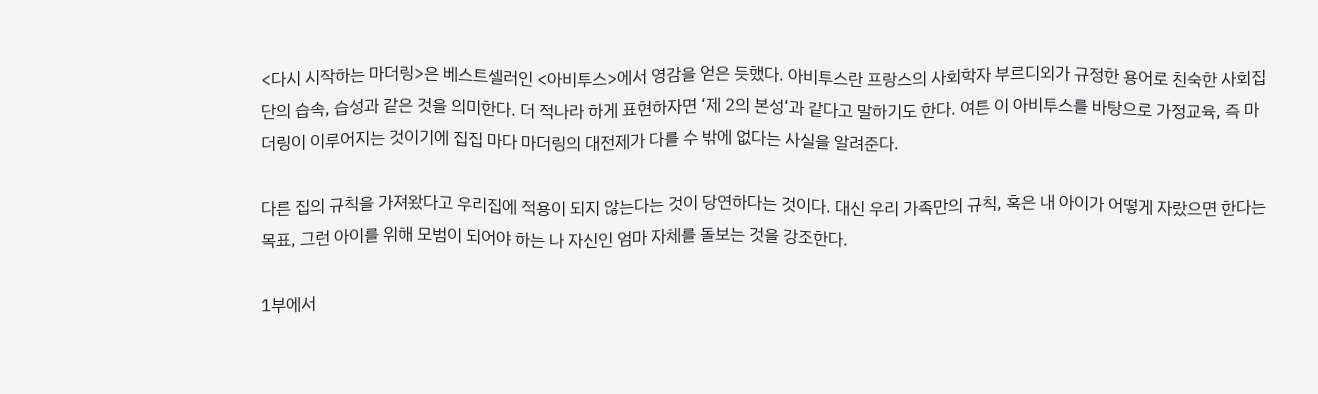<다시 시작하는 마더링>은 베스트셀러인 <아비투스>에서 영감을 얻은 듯했다. 아비투스란 프랑스의 사회학자 부르디외가 규정한 용어로 친숙한 사회집단의 습속, 습성과 같은 것을 의미한다. 더 적나라 하게 표현하자면 ‘제 2의 본성‘과 같다고 말하기도 한다. 여튼 이 아비투스를 바탕으로 가정교육, 즉 마더링이 이루어지는 것이기에 집집 마다 마더링의 대전제가 다를 수 밖에 없다는 사실을 알려준다.

다른 집의 규칙을 가져왔다고 우리집에 적용이 되지 않는다는 것이 당연하다는 것이다. 대신 우리 가족만의 규칙, 혹은 내 아이가 어떻게 자랐으면 한다는 목표, 그런 아이를 위해 모범이 되어야 하는 나 자신인 엄마 자체를 돌보는 것을 강조한다.

1부에서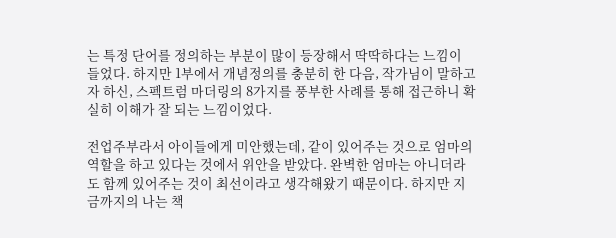는 특정 단어를 정의하는 부분이 많이 등장해서 딱딱하다는 느낌이 들었다. 하지만 1부에서 개념정의를 충분히 한 다음, 작가님이 말하고자 하신, 스펙트럼 마더링의 8가지를 풍부한 사례를 통해 접근하니 확실히 이해가 잘 되는 느낌이었다.

전업주부라서 아이들에게 미안했는데, 같이 있어주는 것으로 엄마의 역할을 하고 있다는 것에서 위안을 받았다. 완벽한 엄마는 아니더라도 함께 있어주는 것이 최선이라고 생각해왔기 때문이다. 하지만 지금까지의 나는 책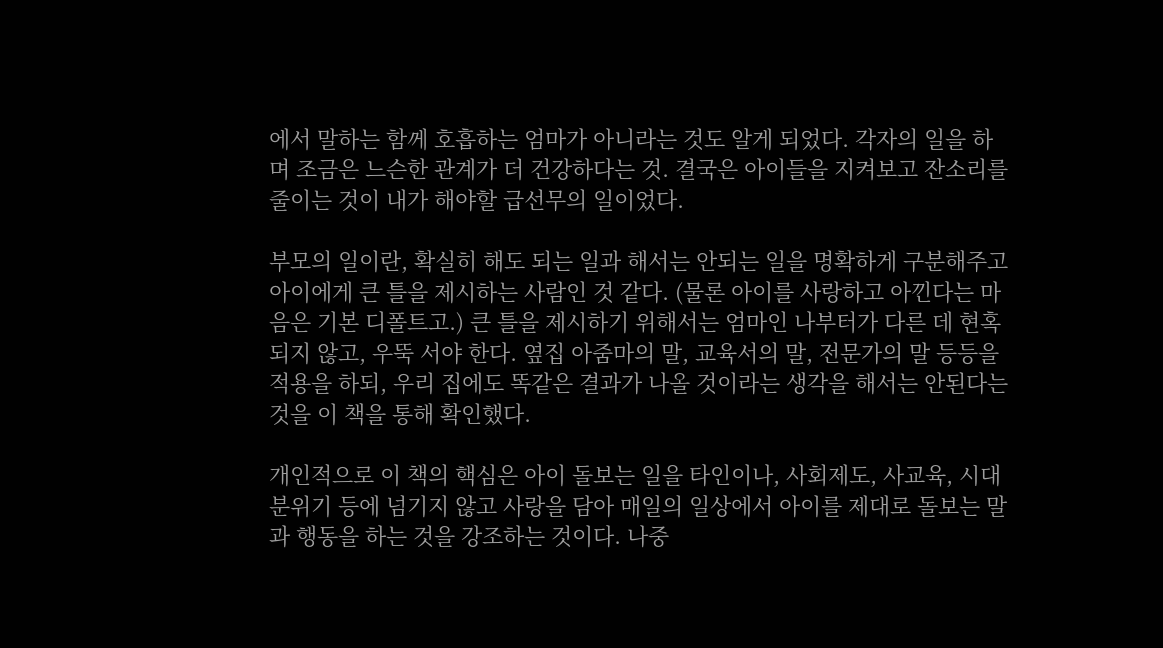에서 말하는 함께 호흡하는 엄마가 아니라는 것도 알게 되었다. 각자의 일을 하며 조금은 느슨한 관계가 더 건강하다는 것. 결국은 아이들을 지켜보고 잔소리를 줄이는 것이 내가 해야할 급선무의 일이었다.

부모의 일이란, 확실히 해도 되는 일과 해서는 안되는 일을 명확하게 구분해주고 아이에게 큰 틀을 제시하는 사람인 것 같다. (물론 아이를 사랑하고 아낀다는 마음은 기본 디폴트고.) 큰 틀을 제시하기 위해서는 엄마인 나부터가 다른 데 현혹되지 않고, 우뚝 서야 한다. 옆집 아줌마의 말, 교육서의 말, 전문가의 말 등등을 적용을 하되, 우리 집에도 똑같은 결과가 나올 것이라는 생각을 해서는 안된다는 것을 이 책을 통해 확인했다.

개인적으로 이 책의 핵심은 아이 돌보는 일을 타인이나, 사회제도, 사교육, 시대분위기 등에 넘기지 않고 사랑을 담아 매일의 일상에서 아이를 제대로 돌보는 말과 행동을 하는 것을 강조하는 것이다. 나중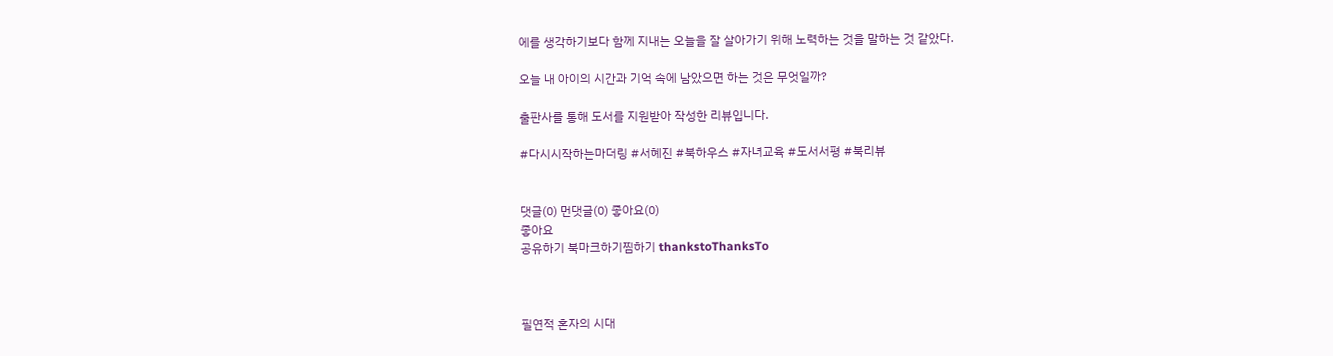에를 생각하기보다 함께 지내는 오늘을 잘 살아가기 위해 노력하는 것을 말하는 것 같았다.

오늘 내 아이의 시간과 기억 속에 남았으면 하는 것은 무엇일까?

출판사를 통해 도서를 지원받아 작성한 리뷰입니다.

#다시시작하는마더링 #서혜진 #북하우스 #자녀교육 #도서서평 #북리뷰


댓글(0) 먼댓글(0) 좋아요(0)
좋아요
공유하기 북마크하기찜하기 thankstoThanksTo



필연적 혼자의 시대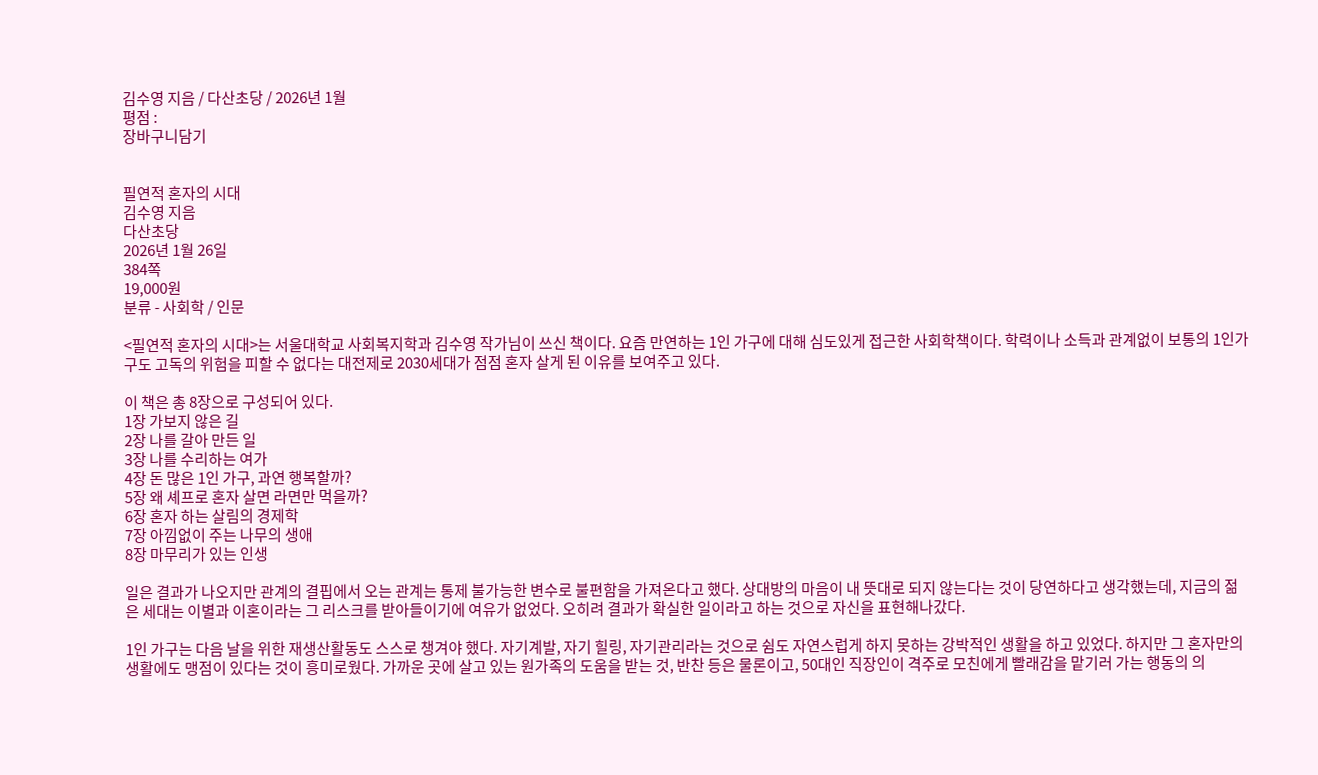김수영 지음 / 다산초당 / 2026년 1월
평점 :
장바구니담기


필연적 혼자의 시대
김수영 지음
다산초당
2026년 1월 26일
384쪽
19,000원
분류 - 사회학 / 인문

<필연적 혼자의 시대>는 서울대학교 사회복지학과 김수영 작가님이 쓰신 책이다. 요즘 만연하는 1인 가구에 대해 심도있게 접근한 사회학책이다. 학력이나 소득과 관계없이 보통의 1인가구도 고독의 위험을 피할 수 없다는 대전제로 2030세대가 점점 혼자 살게 된 이유를 보여주고 있다.

이 책은 총 8장으로 구성되어 있다.
1장 가보지 않은 길
2장 나를 갈아 만든 일
3장 나를 수리하는 여가
4장 돈 많은 1인 가구, 과연 행복할까?
5장 왜 셰프로 혼자 살면 라면만 먹을까?
6장 혼자 하는 살림의 경제학
7장 아낌없이 주는 나무의 생애
8장 마무리가 있는 인생

일은 결과가 나오지만 관계의 결핍에서 오는 관계는 통제 불가능한 변수로 불편함을 가져온다고 했다. 상대방의 마음이 내 뜻대로 되지 않는다는 것이 당연하다고 생각했는데, 지금의 젊은 세대는 이별과 이혼이라는 그 리스크를 받아들이기에 여유가 없었다. 오히려 결과가 확실한 일이라고 하는 것으로 자신을 표현해나갔다.

1인 가구는 다음 날을 위한 재생산활동도 스스로 챙겨야 했다. 자기계발, 자기 힐링, 자기관리라는 것으로 쉼도 자연스럽게 하지 못하는 강박적인 생활을 하고 있었다. 하지만 그 혼자만의 생활에도 맹점이 있다는 것이 흥미로웠다. 가까운 곳에 살고 있는 원가족의 도움을 받는 것, 반찬 등은 물론이고, 50대인 직장인이 격주로 모친에게 빨래감을 맡기러 가는 행동의 의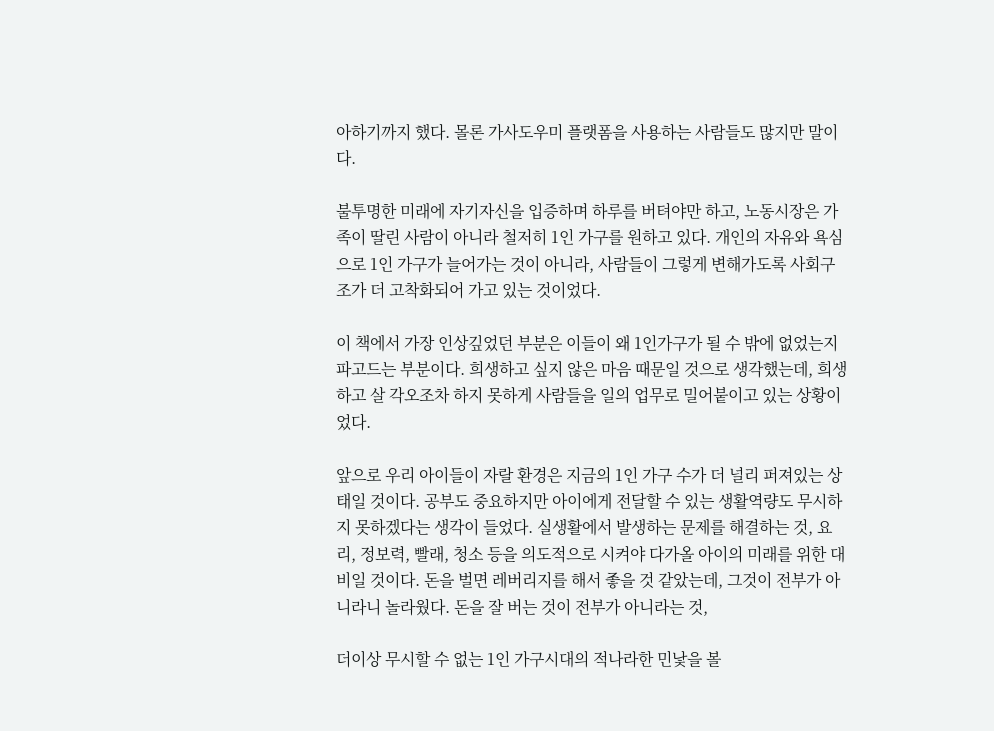아하기까지 했다. 몰론 가사도우미 플랫폼을 사용하는 사람들도 많지만 말이다.

불투명한 미래에 자기자신을 입증하며 하루를 버텨야만 하고, 노동시장은 가족이 딸린 사람이 아니라 철저히 1인 가구를 원하고 있다. 개인의 자유와 욕심으로 1인 가구가 늘어가는 것이 아니라, 사람들이 그렇게 변해가도록 사회구조가 더 고착화되어 가고 있는 것이었다.

이 책에서 가장 인상깊었던 부분은 이들이 왜 1인가구가 될 수 밖에 없었는지 파고드는 부분이다. 희생하고 싶지 않은 마음 때문일 것으로 생각했는데, 희생하고 살 각오조차 하지 못하게 사람들을 일의 업무로 밀어붙이고 있는 상황이었다.

앞으로 우리 아이들이 자랄 환경은 지금의 1인 가구 수가 더 널리 퍼져있는 상태일 것이다. 공부도 중요하지만 아이에게 전달할 수 있는 생활역량도 무시하지 못하겠다는 생각이 들었다. 실생활에서 발생하는 문제를 해결하는 것, 요리, 정보력, 빨래, 청소 등을 의도적으로 시켜야 다가올 아이의 미래를 위한 대비일 것이다. 돈을 벌면 레버리지를 해서 좋을 것 같았는데, 그것이 전부가 아니라니 놀라웠다. 돈을 잘 버는 것이 전부가 아니라는 것,

더이상 무시할 수 없는 1인 가구시대의 적나라한 민낯을 볼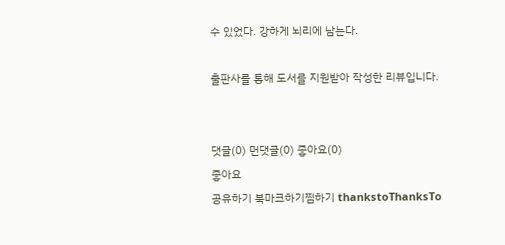수 있었다. 강하게 뇌리에 남는다.

출판사를 통해 도서를 지원받아 작성한 리뷰입니다.


댓글(0) 먼댓글(0) 좋아요(0)
좋아요
공유하기 북마크하기찜하기 thankstoThanksTo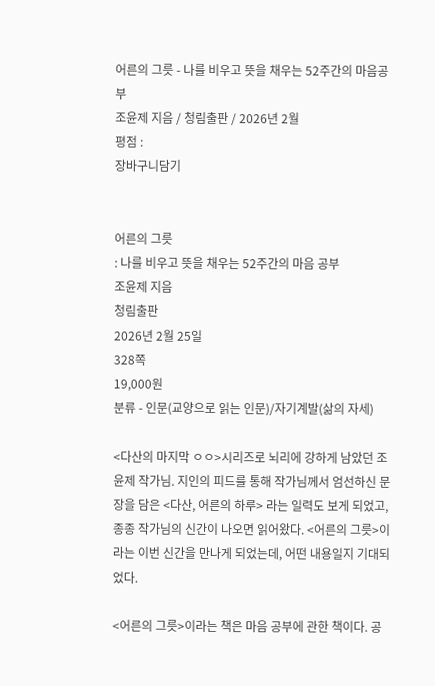어른의 그릇 - 나를 비우고 뜻을 채우는 52주간의 마음공부
조윤제 지음 / 청림출판 / 2026년 2월
평점 :
장바구니담기


어른의 그릇
: 나를 비우고 뜻을 채우는 52주간의 마음 공부
조윤제 지음
청림출판
2026년 2월 25일
328쪽
19,000원
분류 - 인문(교양으로 읽는 인문)/자기계발(삶의 자세)

<다산의 마지막 ㅇㅇ>시리즈로 뇌리에 강하게 남았던 조윤제 작가님. 지인의 피드를 통해 작가님께서 엄선하신 문장을 담은 <다산, 어른의 하루> 라는 일력도 보게 되었고, 종종 작가님의 신간이 나오면 읽어왔다. <어른의 그릇>이라는 이번 신간을 만나게 되었는데, 어떤 내용일지 기대되었다.

<어른의 그릇>이라는 책은 마음 공부에 관한 책이다. 공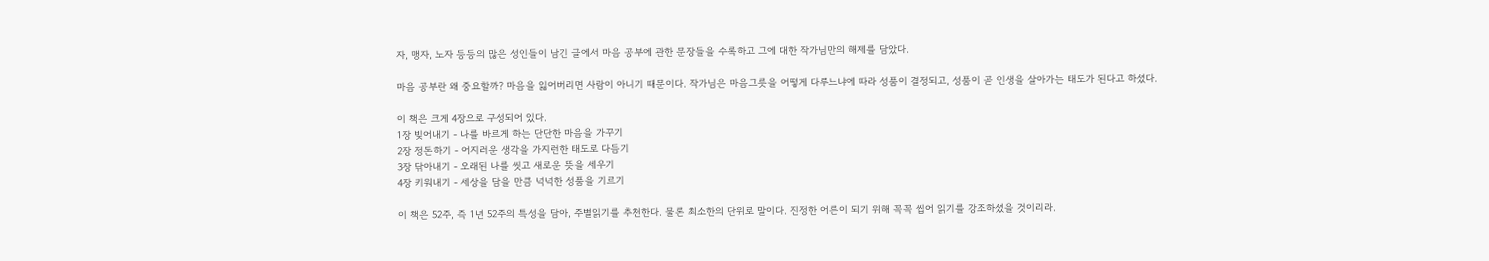자, 맹자, 노자 등등의 많은 성인들이 남긴 글에서 마음 공부에 관한 문장들을 수록하고 그에 대한 작가님만의 해제를 담았다.

마음 공부란 왜 중요할까? 마음을 잃어버리면 사람이 아니기 때문이다. 작가님은 마음그릇을 어떻게 다루느냐에 따라 성품이 결정되고, 성품이 곧 인생을 살아가는 태도가 된다고 하셨다.

이 책은 크게 4장으로 구성되어 있다.
1장 빚어내기 - 나를 바르게 하는 단단한 마음을 가꾸기
2장 정돈하기 - 어지러운 생각을 가지런한 태도로 다듬기
3장 닦아내기 - 오래된 나를 씻고 새로운 뜻을 세우기
4장 키워내기 - 세상을 담을 만큼 넉넉한 성품을 기르기

이 책은 52주, 즉 1년 52주의 특성을 담아, 주별읽기를 추천한다. 물론 최소한의 단위로 말이다. 진정한 어른이 되기 위해 꼭꼭 씹어 읽기를 강조하셨을 것이리라.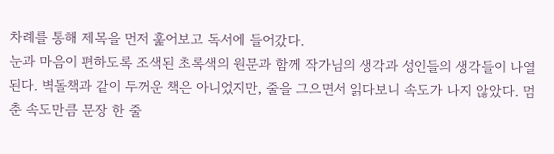차례를 통해 제목을 먼저 훑어보고 독서에 들어갔다.
눈과 마음이 편하도록 조색된 초록색의 원문과 함께 작가님의 생각과 성인들의 생각들이 나열된다. 벽돌책과 같이 두꺼운 책은 아니었지만, 줄을 그으면서 읽다보니 속도가 나지 않았다. 멈춘 속도만큼 문장 한 줄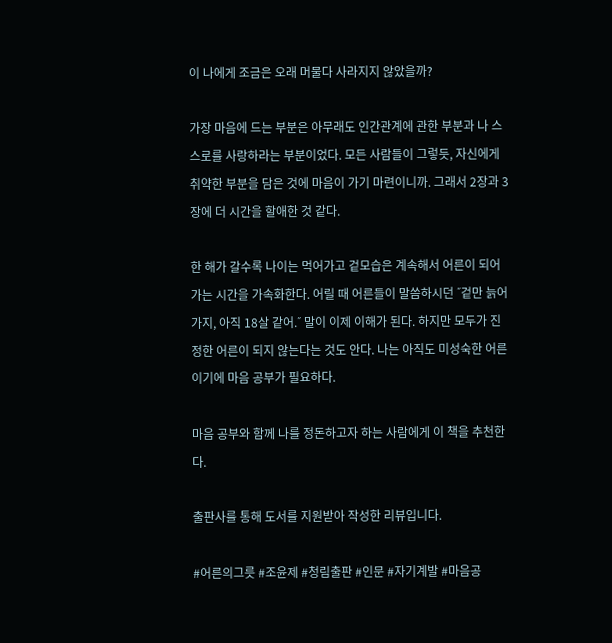이 나에게 조금은 오래 머물다 사라지지 않았을까?

가장 마음에 드는 부분은 아무래도 인간관계에 관한 부분과 나 스스로를 사랑하라는 부분이었다. 모든 사람들이 그렇듯, 자신에게 취약한 부분을 담은 것에 마음이 가기 마련이니까. 그래서 2장과 3장에 더 시간을 할애한 것 같다.

한 해가 갈수록 나이는 먹어가고 겉모습은 계속해서 어른이 되어가는 시간을 가속화한다. 어릴 때 어른들이 말씀하시던 ˝겉만 늙어가지, 아직 18살 같어.˝ 말이 이제 이해가 된다. 하지만 모두가 진정한 어른이 되지 않는다는 것도 안다. 나는 아직도 미성숙한 어른이기에 마음 공부가 필요하다.

마음 공부와 함께 나를 정돈하고자 하는 사람에게 이 책을 추천한다.

출판사를 통해 도서를 지원받아 작성한 리뷰입니다.

#어른의그릇 #조윤제 #청림출판 #인문 #자기계발 #마음공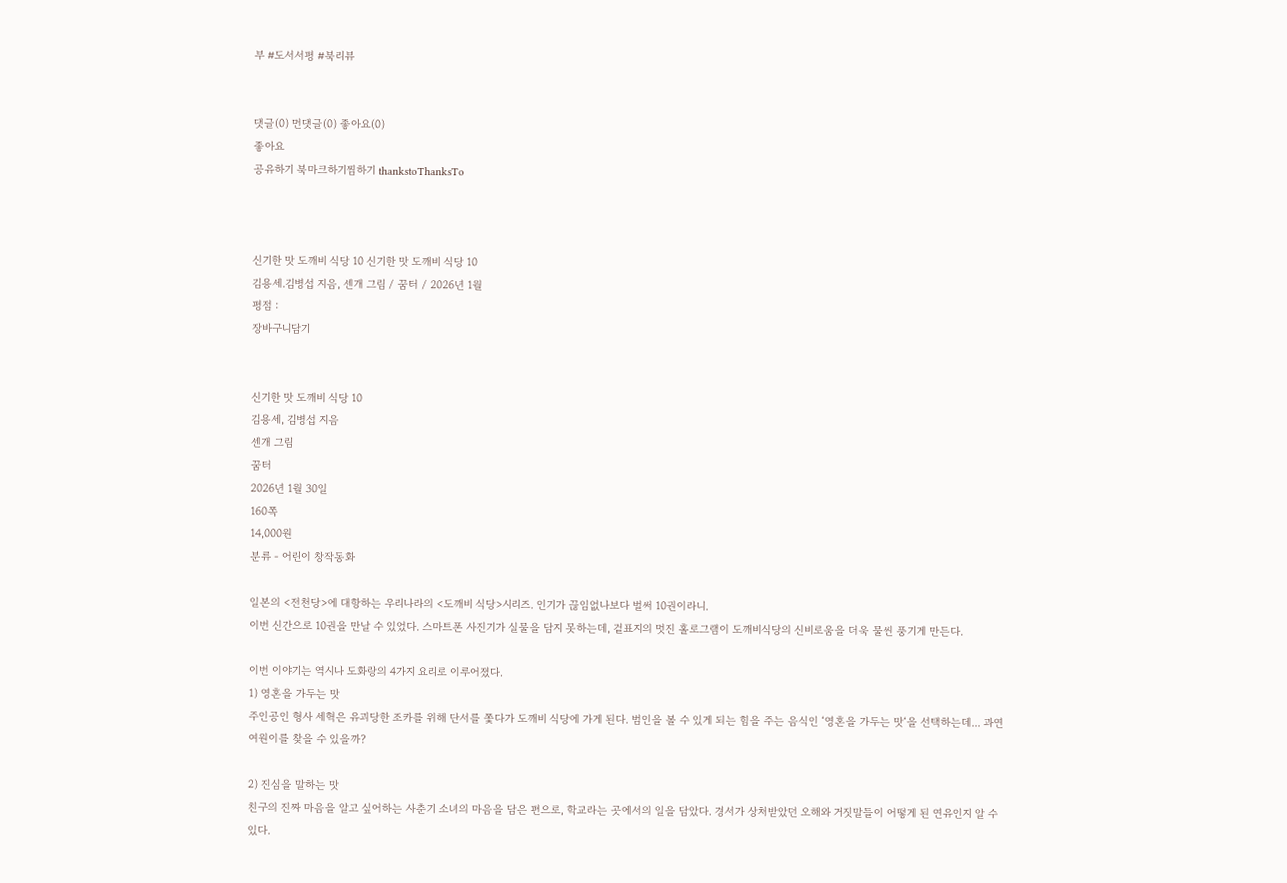부 #도서서평 #북리뷰


댓글(0) 먼댓글(0) 좋아요(0)
좋아요
공유하기 북마크하기찜하기 thankstoThanksTo



신기한 맛 도깨비 식당 10 신기한 맛 도깨비 식당 10
김용세.김병섭 지음, 센개 그림 / 꿈터 / 2026년 1월
평점 :
장바구니담기


신기한 맛 도깨비 식당 10
김용세, 김병섭 지음
센개 그림
꿈터
2026년 1월 30일
160쪽
14,000원
분류 - 어린이 창작동화

일본의 <전천당>에 대항하는 우리나라의 <도깨비 식당>시리즈. 인기가 끊임없나보다 벌써 10권이라니.
이번 신간으로 10권을 만날 수 있었다. 스마트폰 사진기가 실물을 담지 못하는데, 겉표지의 멋진 홀로그램이 도깨비식당의 신비로움을 더욱 물씬 풍기게 만든다.

이번 이야기는 역시나 도화랑의 4가지 요리로 이루어졌다.
1) 영혼을 가두는 맛
주인공인 형사 세혁은 유괴당한 조카를 위해 단서를 쫓다가 도깨비 식당에 가게 된다. 범인을 볼 수 있게 되는 힘을 주는 음식인 ‘영혼을 가두는 맛‘을 선택하는데... 과연 여원이를 찾을 수 있을까?

2) 진심을 말하는 맛
친구의 진짜 마음을 알고 싶어하는 사춘기 소녀의 마음을 담은 편으로, 학교라는 곳에서의 일을 담았다. 경서가 상처받았던 오해와 거짓말들이 어떻게 된 연유인지 알 수 있다.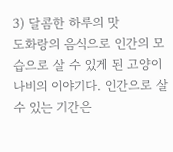3) 달콤한 하루의 맛
도화랑의 음식으로 인간의 모습으로 살 수 있게 된 고양이 나비의 이야기다. 인간으로 살 수 있는 기간은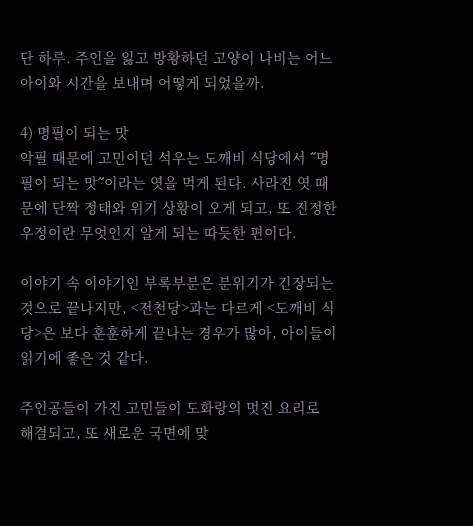단 하루. 주인을 잃고 방황하던 고양이 나비는 어느 아이와 시간을 보내며 어떻게 되었을까.

4) 명필이 되는 맛
악필 때문에 고민이던 석우는 도깨비 식당에서 ˝명필이 되는 맛˝이라는 엿을 먹게 된다. 사라진 엿 때문에 단짝 정태와 위기 상황이 오게 되고, 또 진정한 우정이란 무엇인지 알게 되는 따듯한 편이다.

이야기 속 이야기인 부록부분은 분위기가 긴장되는 것으로 끝나지만, <전천당>과는 다르게 <도깨비 식당>은 보다 훈훈하게 끝나는 경우가 많아, 아이들이 읽기에 좋은 것 같다.

주인공들이 가진 고민들이 도화랑의 멋진 요리로 해결되고, 또 새로운 국면에 맞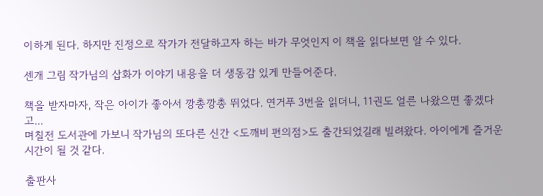이하게 된다. 하지만 진정으로 작가가 전달하고자 하는 바가 무엇인지 이 책을 읽다보면 알 수 있다.

센개 그림 작가님의 삽화가 이야기 내용을 더 생동감 있게 만들어준다.

책을 받자마자, 작은 아이가 좋아서 깡총깡총 뛰었다. 연거푸 3번을 읽더니, 11권도 얼른 나왔으면 좋겠다고...
며칠전 도서관에 가보니 작가님의 또다른 신간 <도깨비 편의점>도 출간되었길래 빌려왔다. 아이에게 즐거운 시간이 될 것 같다.

출판사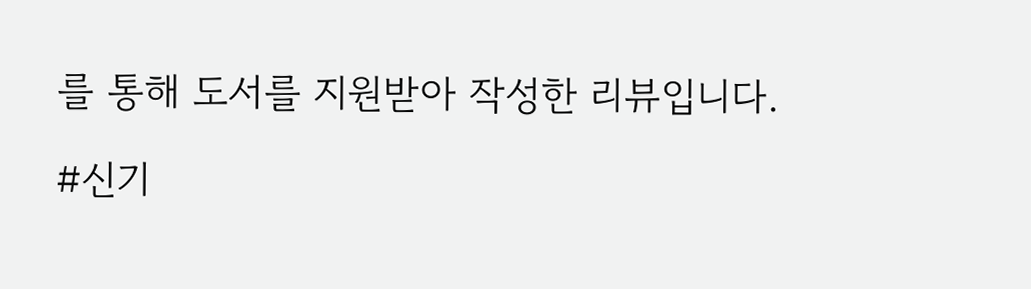를 통해 도서를 지원받아 작성한 리뷰입니다.

#신기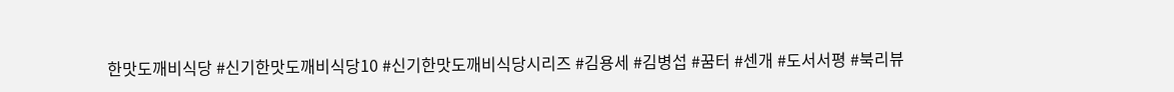한맛도깨비식당 #신기한맛도깨비식당10 #신기한맛도깨비식당시리즈 #김용세 #김병섭 #꿈터 #센개 #도서서평 #북리뷰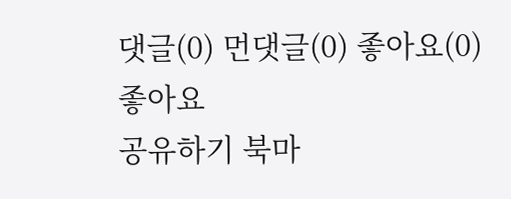댓글(0) 먼댓글(0) 좋아요(0)
좋아요
공유하기 북마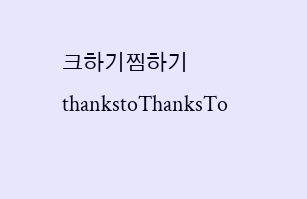크하기찜하기 thankstoThanksTo